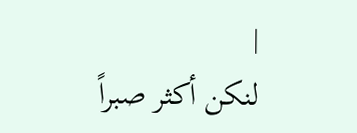|
لنكن أكثر صبراً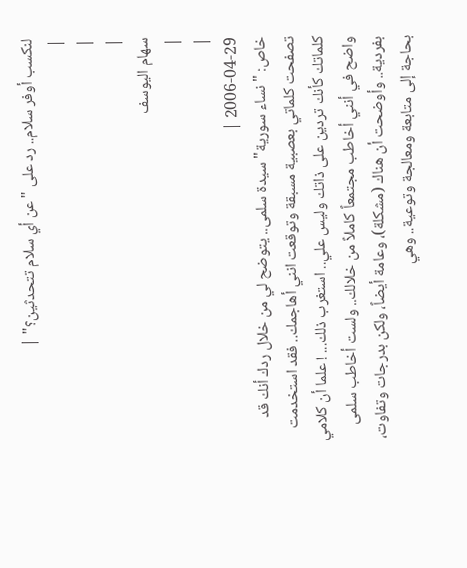لنكسب أوفر سلام.. رد على "عن أي سلام تتحدثين؟" |
|
|
|
سهام اليوسف
|
|
2006-04-29 |
خاص: "نساء سورية" سيدة سلمى.. يتوضح لي من خلال ردك أنك قد تصفحت كلماتي بعصبية مسبقة وتوقعت انني أهاجمك.. فقد استخدمت كلماتك كأنك تردين على ذاتك وليس علي.. استغرب ذلك... ! علما أن كلامي واضح في أنني أخاطب مجتمعاً كاملاً من خلالك.. ولست أخاطب سلمى بفردية.. وأوضحت أن هناك (مشكلة)، وعامة أيضاً، ولكن بدرجات وتفاوت، بحاجة إلى متابعة ومعالجة وتوعية.. وهي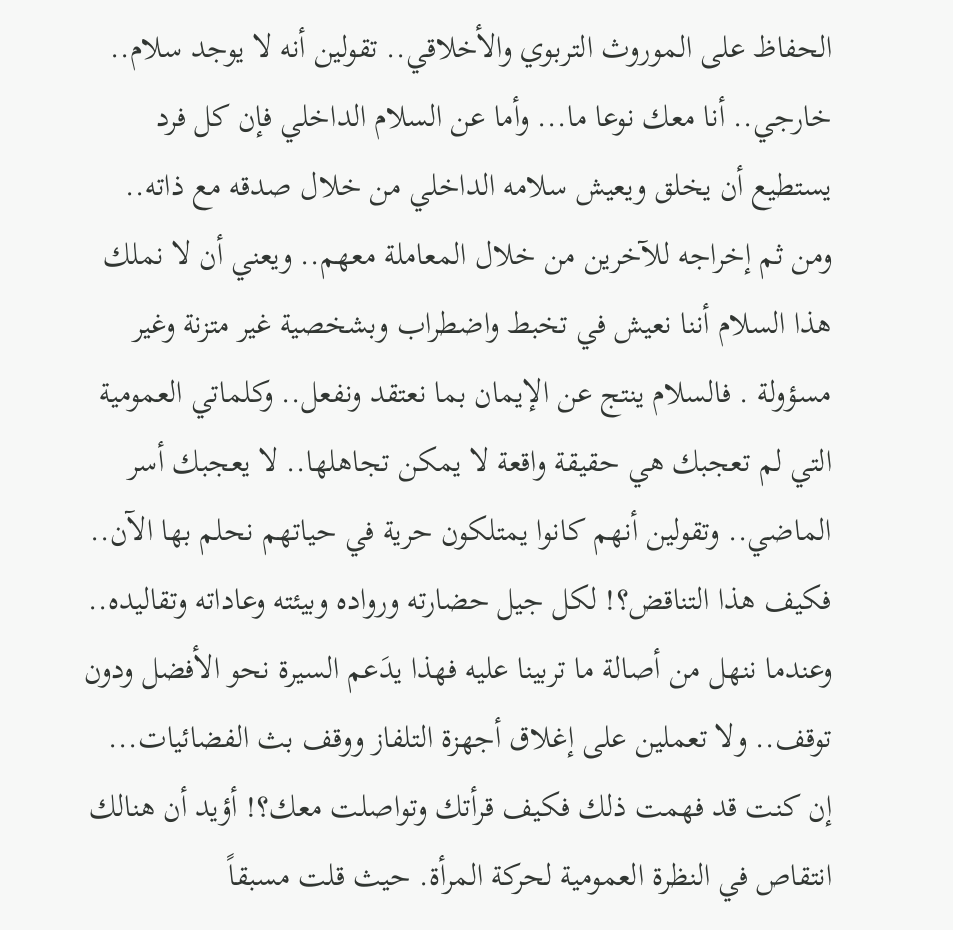الحفاظ على الموروث التربوي والأخلاقي.. تقولين أنه لا يوجد سلام.. خارجي.. أنا معك نوعا ما... وأما عن السلام الداخلي فإن كل فرد يستطيع أن يخلق ويعيش سلامه الداخلي من خلال صدقه مع ذاته.. ومن ثم إخراجه للآخرين من خلال المعاملة معهم.. ويعني أن لا نملك هذا السلام أننا نعيش في تخبط واضطراب وبشخصية غير متزنة وغير مسؤولة . فالسلام ينتج عن الإيمان بما نعتقد ونفعل.. وكلماتي العمومية التي لم تعجبك هي حقيقة واقعة لا يمكن تجاهلها.. لا يعجبك أسر الماضي.. وتقولين أنهم كانوا يمتلكون حرية في حياتهم نحلم بها الآن.. فكيف هذا التناقض؟! لكل جيل حضارته ورواده وبيئته وعاداته وتقاليده.. وعندما ننهل من أصالة ما تربينا عليه فهذا يدَعم السيرة نحو الأفضل ودون توقف.. ولا تعملين على إغلاق أجهزة التلفاز ووقف بث الفضائيات... إن كنت قد فهمت ذلك فكيف قرأتك وتواصلت معك؟! أؤيد أن هنالك انتقاص في النظرة العمومية لحركة المرأة. حيث قلت مسبقاً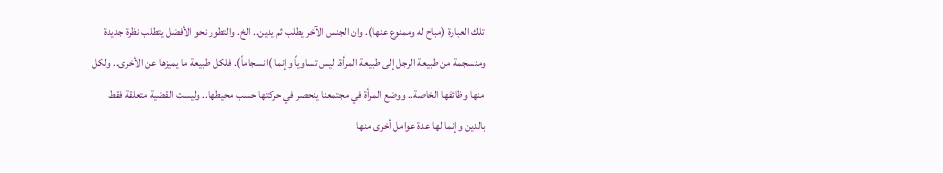تلك العبارة (مباح له وممنوع عنها). وان الجنس الآخر يطلب ثم يدين.. الخ. والتطور نحو الأفضل يتطلب نظرة جديدة ومنسجمة من طبيعة الرجل إلى طبيعة المرأة. ليس تساوياً وإنما )انسجاماً). فلكل طبيعة ما يميزها عن الأخرى.. ولكل منها وظائفها الخاصة.. ووضع المرأة في مجتمعنا ينحصر في حركتها حسب محيطها.. وليست القضية متعلقة فقط بالدين وإنما لها عدة عوامل أخرى منها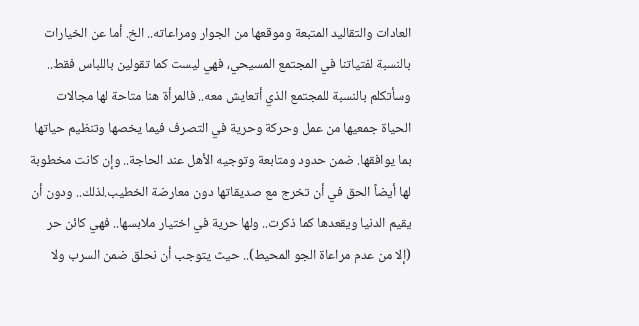العادات والتقاليد المتبعة وموقعها من الجوار ومراعاته.. الخ. أما عن الخيارات بالنسبة لفتياتنا في المجتمع المسيحي، فهي ليست كما تقولين باللباس فقط.. وسأتكلم بالنسبة للمجتمع الذي أتعايش معه.. فالمرأة هنا متاحة لها مجالات الحياة جمعيها من عمل وحركة وحرية في التصرف فيما يخصها وتنظيم حياتها بما يوافقها. ضمن حدود ومتابعة وتوجيه الأهل عند الحاجة.. وإن كانت مخطوبة لها أيضاً الحق في أن تخرج مع صديقاتها دون معارضة الخطيب.لذلك.. ودون أن يقيم الدنيا ويقعدها كما ذكرت.. ولها حرية في اختيار ملابسها.. فهي كائن حر (إلا من عدم مراعاة الجو المحيط).. حيث يتوجب أن نحلق ضمن السرب ولا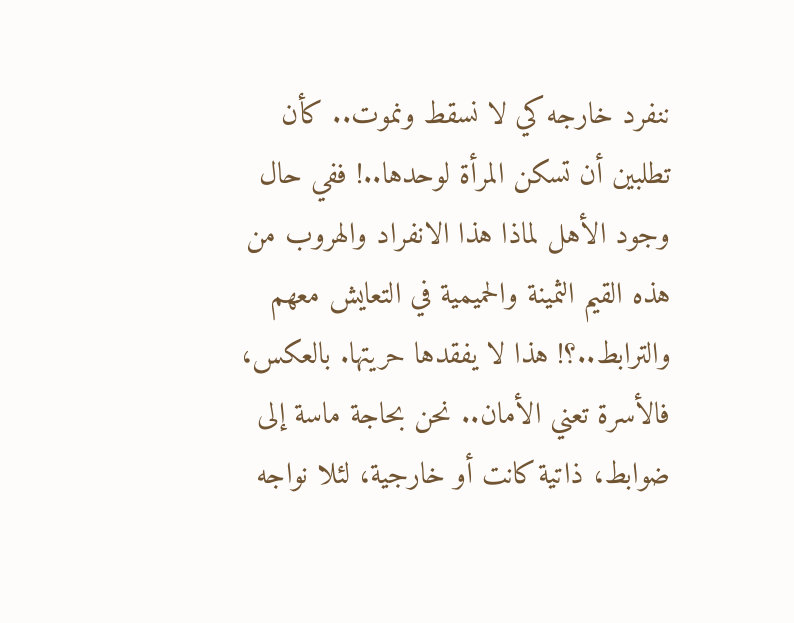ننفرد خارجه كي لا نسقط ونموت.. كأن تطلبين أن تسكن المرأة لوحدها..! ففي حال وجود الأهل لماذا هذا الانفراد والهروب من هذه القيم الثمينة والحميمية في التعايش معهم والترابط..؟! هذا لا يفقدها حريتها. بالعكس، فالأسرة تعني الأمان.. نحن بحاجة ماسة إلى ضوابط، ذاتية كانت أو خارجية، لئلا نواجه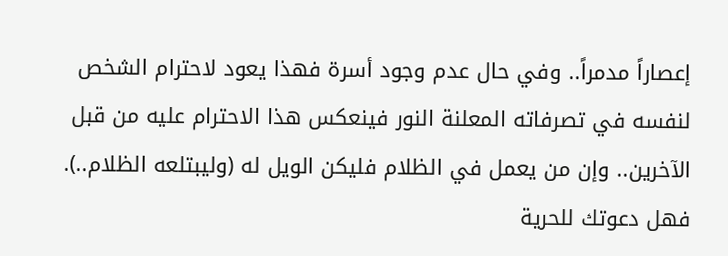إعصاراً مدمراً.. وفي حال عدم وجود أسرة فهذا يعود لاحترام الشخص لنفسه في تصرفاته المعلنة النور فينعكس هذا الاحترام عليه من قبل الآخرين.. وإن من يعمل في الظلام فليكن الويل له (وليبتلعه الظلام..). فهل دعوتك للحرية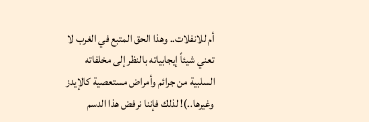أم للانفلات.. وهذا الحق المتبع في الغرب لا تعني شيئاً إيجابياته بالنظر إلى مخلفاته السلبية من جرائم وأمراض مستعصية كالإيدز وغيرها..)! لذلك فإننا نرفض هذا الدسم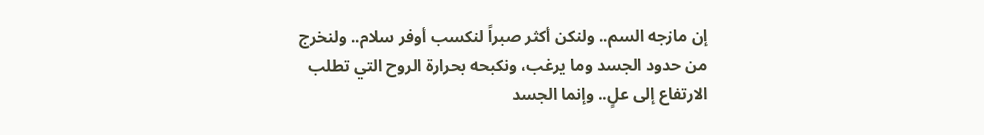إن مازجه السم.. ولنكن أكثر صبراً لنكسب أوفر سلام.. ولنخرج من حدود الجسد وما يرغب، ونكبحه بحرارة الروح التي تطلب الارتفاع إلى علٍ.. وإنما الجسد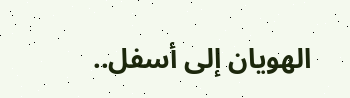الهويان إلى أسفل..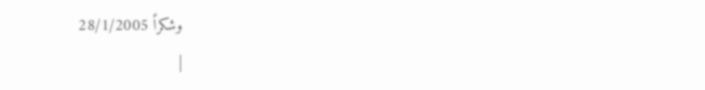وشكراً 28/1/2005
|